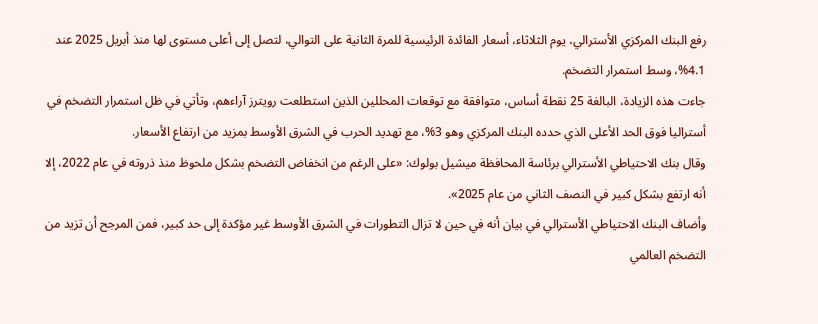رفع البنك المركزي الأسترالي، يوم الثلاثاء، أسعار الفائدة الرئيسية للمرة الثانية على التوالي، لتصل إلى أعلى مستوى لها منذ أبريل 2025 عند 4.1%، وسط استمرار التضخم.
جاءت هذه الزيادة، البالغة 25 نقطة أساس، متوافقة مع توقعات المحللين الذين استطلعت رويترز آراءهم، وتأتي في ظل استمرار التضخم في أستراليا فوق الحد الأعلى الذي حدده البنك المركزي وهو 3%، مع تهديد الحرب في الشرق الأوسط بمزيد من ارتفاع الأسعار.
وقال بنك الاحتياطي الأسترالي برئاسة المحافظة ميشيل بولوك: «على الرغم من انخفاض التضخم بشكل ملحوظ منذ ذروته في عام 2022، إلا أنه ارتفع بشكل كبير في النصف الثاني من عام 2025».
وأضاف البنك الاحتياطي الأسترالي في بيان أنه في حين لا تزال التطورات في الشرق الأوسط غير مؤكدة إلى حد كبير، فمن المرجح أن تزيد من التضخم العالمي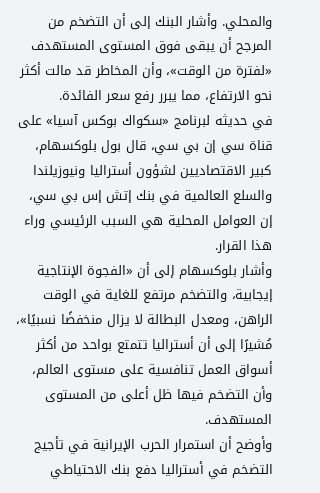والمحلي. وأشار البنك إلى أن التضخم من المرجح أن يبقى فوق المستوى المستهدف «لفترة من الوقت»، وأن المخاطر قد مالت أكثر نحو الارتفاع، مما يبرر رفع سعر الفائدة.
في حديثه لبرنامج «سكواك بوكس آسيا» على قناة سي إن بي سي، قال بول بلوكسهام، كبير الاقتصاديين لشؤون أستراليا ونيوزيلندا والسلع العالمية في بنك إتش إس بي سي، إن العوامل المحلية هي السبب الرئيسي وراء هذا القرار.
وأشار بلوكسهام إلى أن «الفجوة الإنتاجية إيجابية، والتضخم مرتفع للغاية في الوقت الراهن، ومعدل البطالة لا يزال منخفضًا نسبيًا»، مُشيرًا إلى أن أستراليا تتمتع بواحد من أكثر أسواق العمل تنافسية على مستوى العالم، وأن التضخم فيها ظل أعلى من المستوى المستهدف.
وأوضح أن استمرار الحرب الإيرانية في تأجيج التضخم في أستراليا دفع بنك الاحتياطي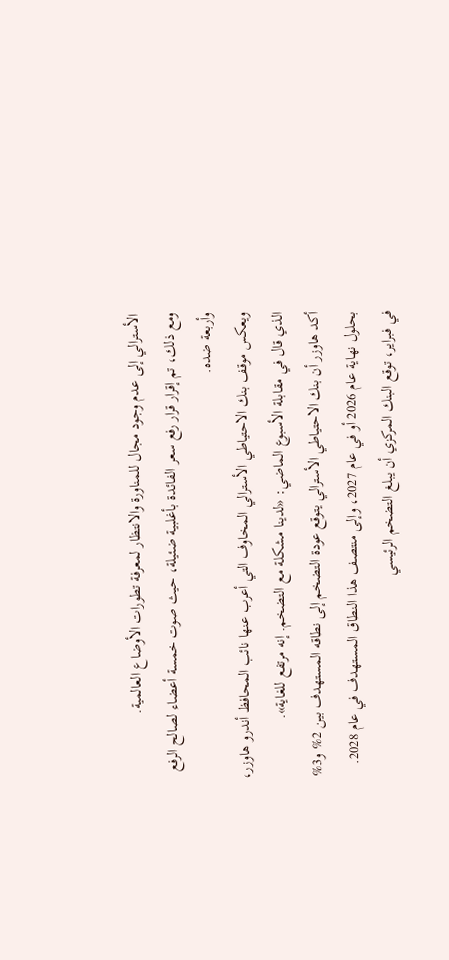الأسترالي إلى عدم وجود مجال للمناورة والانتظار لمعرفة تطورات الأوضاع العالمية.
ومع ذلك، تم إقرار قرار رفع سعر الفائدة بأغلبية ضئيلة، حيث صوت خمسة أعضاء لصالح الرفع وأربعة ضده.
ويعكس موقف بنك الاحتياطي الأسترالي المخاوف التي أعرب عنها نائب المحافظ أندرو هاوزر، الذي قال في مقابلة الأسبوع الماضي: «لدينا مشكلة مع التضخم. إنه مرتفع للغاية».
أكد هاوزر أن بنك الاحتياطي الأسترالي يتوقع عودة التضخم إلى نطاقه المستهدف بين 2% و3% بحلول نهاية عام 2026 أو في عام 2027، وإلى منتصف هذا النطاق المستهدف في عام 2028.
في فبراير، توقع البنك المركزي أن يبلغ التضخم الرئيسي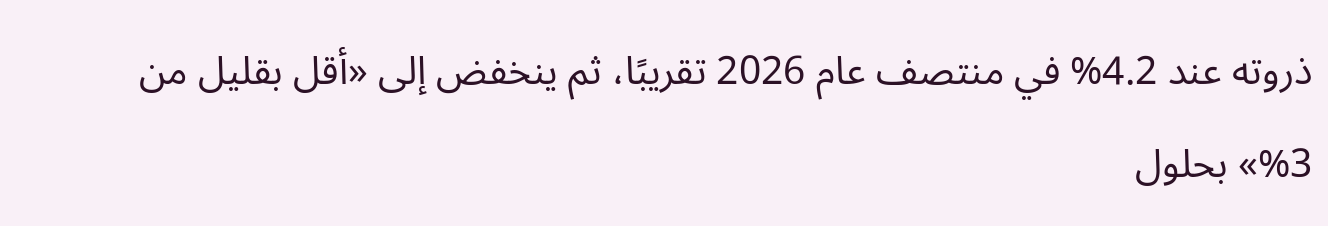ذروته عند 4.2% في منتصف عام 2026 تقريبًا، ثم ينخفض إلى «أقل بقليل من 3%» بحلول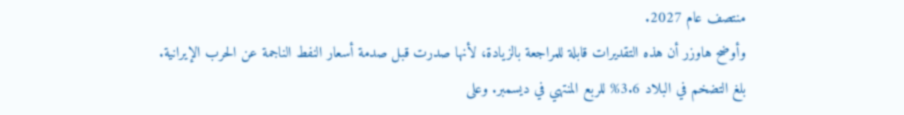منتصف عام 2027.
وأوضح هاوزر أن هذه التقديرات قابلة للمراجعة بالزيادة، لأنها صدرت قبل صدمة أسعار النفط الناجمة عن الحرب الإيرانية.
بلغ التضخم في البلاد 3.6% للربع المنتهي في ديسمبر. وعلى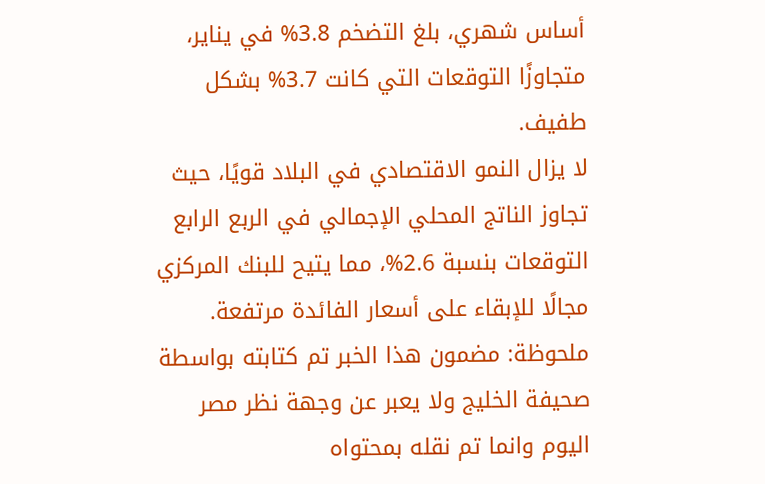أساس شهري، بلغ التضخم 3.8% في يناير، متجاوزًا التوقعات التي كانت 3.7% بشكل طفيف.
لا يزال النمو الاقتصادي في البلاد قويًا، حيث تجاوز الناتج المحلي الإجمالي في الربع الرابع التوقعات بنسبة 2.6%، مما يتيح للبنك المركزي مجالًا للإبقاء على أسعار الفائدة مرتفعة.
ملحوظة: مضمون هذا الخبر تم كتابته بواسطة صحيفة الخليج ولا يعبر عن وجهة نظر مصر اليوم وانما تم نقله بمحتواه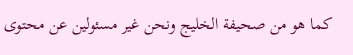كما هو من صحيفة الخليج ونحن غير مسئولين عن محتوى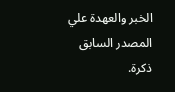الخبر والعهدة علي المصدر السابق ذكرة.